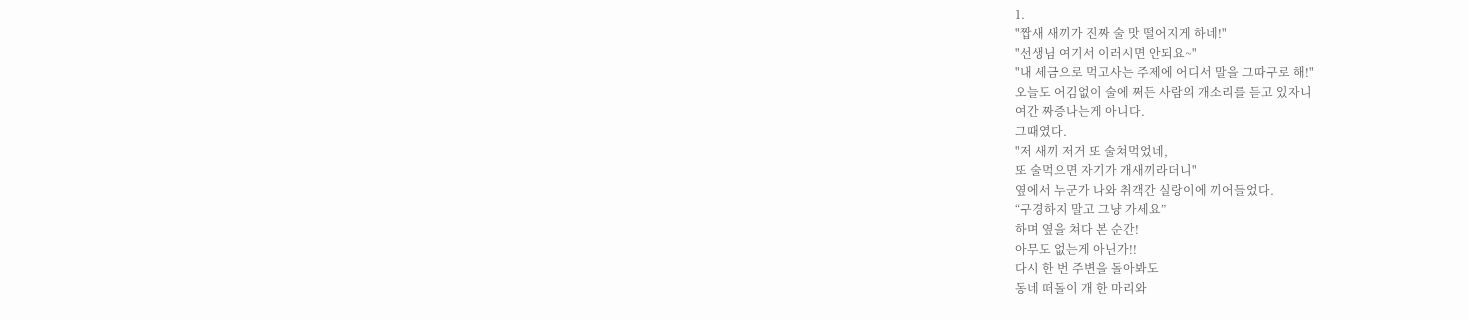1.
"짭새 새끼가 진짜 술 맛 떨어지게 하네!"
"선생님 여기서 이러시면 안되요~"
"내 세금으로 먹고사는 주제에 어디서 말을 그따구로 해!"
오늘도 어김없이 술에 쩌든 사람의 개소리를 듣고 있자니
여간 짜증나는게 아니다.
그때였다.
"저 새끼 저거 또 술쳐먹었네,
또 술먹으면 자기가 개새끼라더니"
옆에서 누군가 나와 취객간 실랑이에 끼어들었다.
“구경하지 말고 그냥 가세요”
하며 옆을 쳐다 본 순간!
아무도 없는게 아닌가!!
다시 한 번 주변을 돌아봐도
동네 떠돌이 개 한 마리와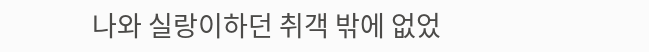나와 실랑이하던 취객 밖에 없었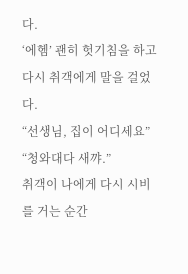다.
‘에헴’ 괜히 헛기침을 하고
다시 취객에게 말을 걸었다.
“선생님, 집이 어디세요”
“청와대다 새꺄.”
취객이 나에게 다시 시비를 거는 순간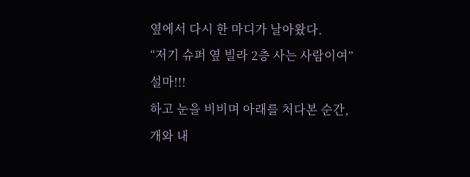옆에서 다시 한 마디가 날아왔다.
“저기 슈퍼 옆 빌라 2층 사는 사람이여”
설마!!!
하고 눈을 비비며 아래를 처다본 순간,
개와 내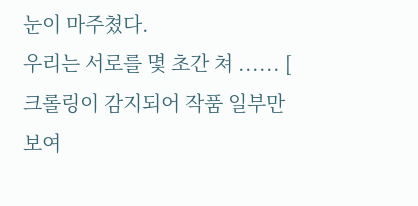눈이 마주쳤다.
우리는 서로를 몇 초간 쳐 ...... [ 크롤링이 감지되어 작품 일부만 보여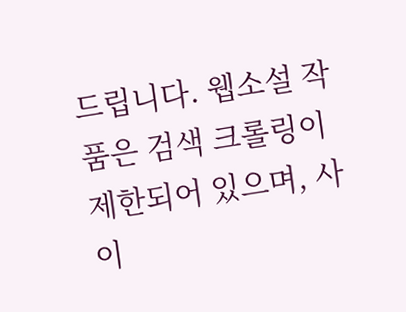드립니다. 웹소설 작품은 검색 크롤링이 제한되어 있으며, 사이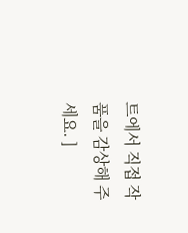트에서 직접 작품을 감상해 주세요. ]